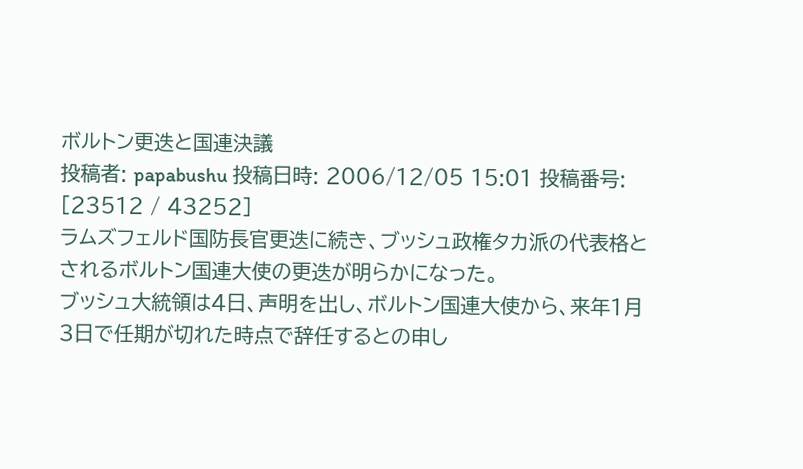ボルトン更迭と国連決議
投稿者: papabushu 投稿日時: 2006/12/05 15:01 投稿番号: [23512 / 43252]
ラムズフェルド国防長官更迭に続き、ブッシュ政権タカ派の代表格とされるボルトン国連大使の更迭が明らかになった。
ブッシュ大統領は4日、声明を出し、ボルトン国連大使から、来年1月3日で任期が切れた時点で辞任するとの申し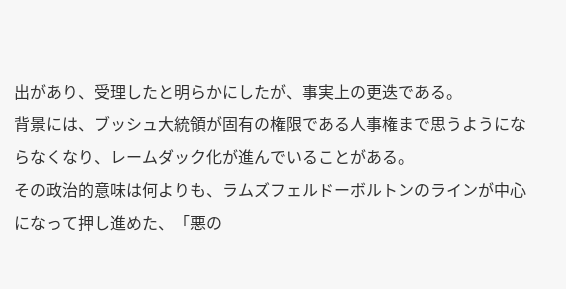出があり、受理したと明らかにしたが、事実上の更迭である。
背景には、ブッシュ大統領が固有の権限である人事権まで思うようにならなくなり、レームダック化が進んでいることがある。
その政治的意味は何よりも、ラムズフェルドーボルトンのラインが中心になって押し進めた、「悪の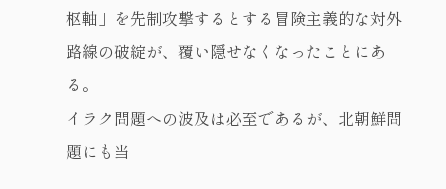枢軸」を先制攻撃するとする冒険主義的な対外路線の破綻が、覆い隠せなくなったことにある。
イラク問題への波及は必至であるが、北朝鮮問題にも当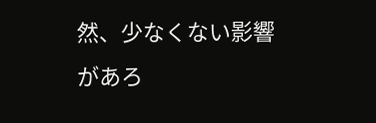然、少なくない影響があろ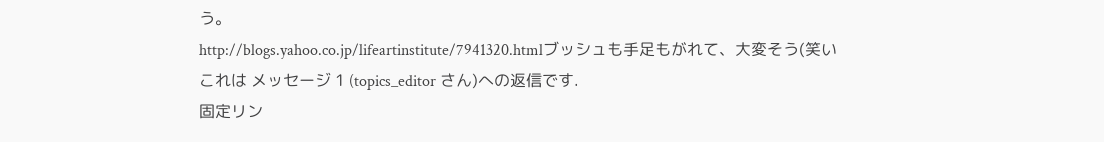う。
http://blogs.yahoo.co.jp/lifeartinstitute/7941320.htmlブッシュも手足もがれて、大変そう(笑い
これは メッセージ 1 (topics_editor さん)への返信です.
固定リン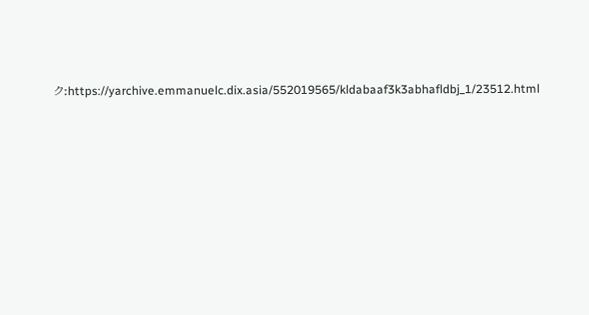ク:https://yarchive.emmanuelc.dix.asia/552019565/kldabaaf3k3abhafldbj_1/23512.html